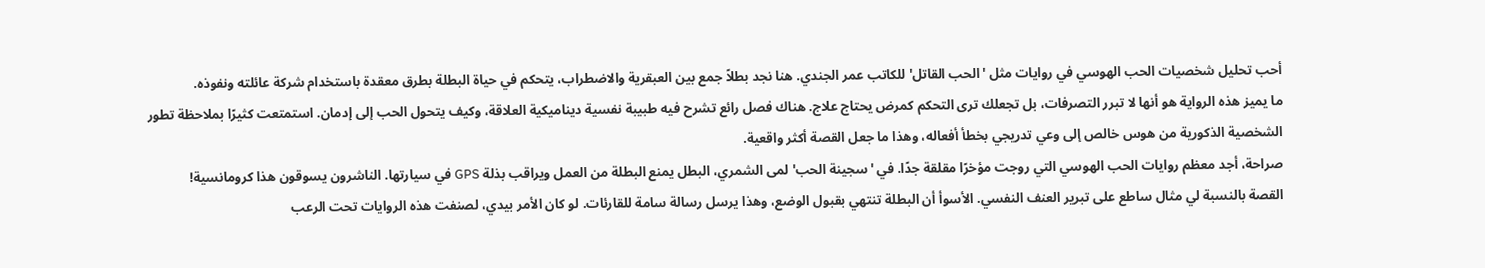أحب تحليل شخصيات الحب الهوسي في روايات مثل 'الحب القاتل' للكاتب عمر الجندي. هنا نجد بطلاً جمع بين العبقرية والاضطراب، يتحكم في حياة البطلة بطرق معقدة باستخدام شركة عائلته ونفوذه.
ما يميز هذه الرواية هو أنها لا تبرر التصرفات، بل تجعلك ترى التحكم كمرض يحتاج علاج. هناك فصل رائع تشرح فيه طبيبة نفسية ديناميكية العلاقة، وكيف يتحول الحب إلى إدمان. استمتعت كثيرًا بملاحظة تطور الشخصية الذكورية من هوس خالص إلى وعي تدريجي بخطأ أفعاله، وهذا ما جعل القصة أكثر واقعية.
صراحة، أجد معظم روايات الحب الهوسي التي روجت مؤخرًا مقلقة جدًا. في 'سجينة الحب' لمى الشمري، البطل يمنع البطلة من العمل ويراقب بذلة GPS في سيارتها. الناشرون يسوقون هذا كرومانسية!
القصة بالنسبة لي مثال ساطع على تبرير العنف النفسي. الأسوأ أن البطلة تنتهي بقبول الوضع، وهذا يرسل رسالة سامة للقارئات. لو كان الأمر بيدي، لصنفت هذه الروايات تحت الرعب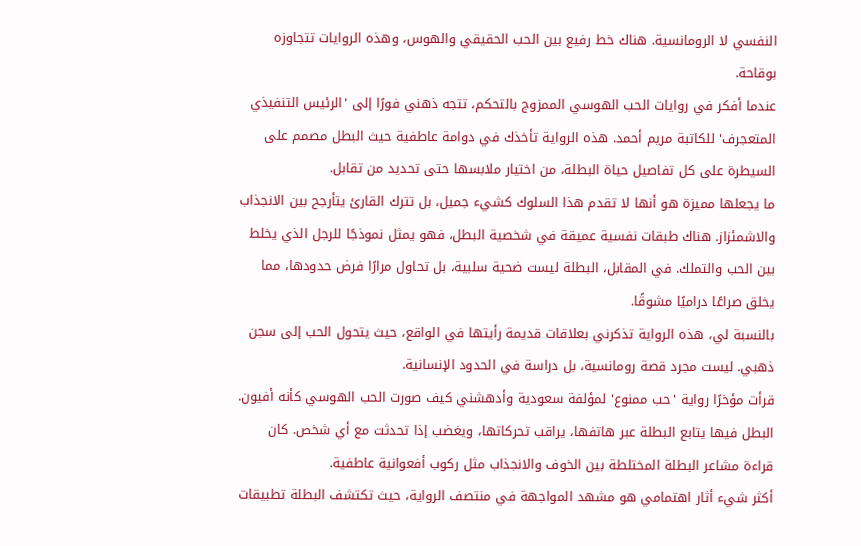النفسي لا الرومانسية. هناك خط رفيع بين الحب الحقيقي والهوس، وهذه الروايات تتجاوزه بوقاحة.
عندما أفكر في روايات الحب الهوسي الممزوج بالتحكم، تتجه ذهني فورًا إلى 'الرئيس التنفيذي المتعجرف' للكاتبة مريم أحمد. هذه الرواية تأخذك في دوامة عاطفية حيث البطل مصمم على السيطرة على كل تفاصيل حياة البطلة، من اختيار ملابسها حتى تحديد من تقابل.
ما يجعلها مميزة هو أنها لا تقدم هذا السلوك كشيء جميل، بل تترك القارئ يتأرجح بين الانجذاب والاشمئزاز. هناك طبقات نفسية عميقة في شخصية البطل، فهو يمثل نموذجًا للرجل الذي يخلط بين الحب والتملك. في المقابل، البطلة ليست ضحية سلبية، بل تحاول مرارًا فرض حدودها، مما يخلق صراعًا دراميًا مشوقًا.
بالنسبة لي، هذه الرواية تذكرني بعلاقات قديمة رأيتها في الواقع، حيث يتحول الحب إلى سجن ذهبي. ليست مجرد قصة رومانسية، بل دراسة في الحدود الإنسانية.
قرأت مؤخرًا رواية 'حب ممنوع' لمؤلفة سعودية وأدهشني كيف صورت الحب الهوسي كأنه أفيون. البطل فيها يتابع البطلة عبر هاتفها، يراقب تحركاتها، ويغضب إذا تحدثت مع أي شخص. كان قراءة مشاعر البطلة المختلطة بين الخوف والانجذاب مثل ركوب أفعوانية عاطفية.
أكثر شيء أثار اهتمامي هو مشهد المواجهة في منتصف الرواية، حيث تكتشف البطلة تطبيقات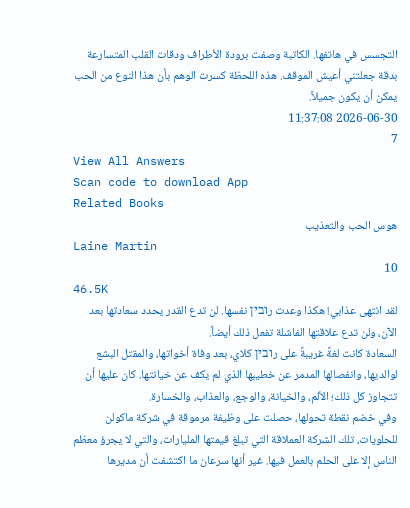التجسس في هاتفها. الكاتبة وصفت برودة الأطراف ودقات القلب المتسارعة بدقة جعلتني أعيش الموقف. هذه اللحظة كسرت الوهم بأن هذا النوع من الحب يمكن أن يكون جميلاً.
2026-06-30 11:37:08
7
View All Answers
Scan code to download App
Related Books
هوس الحب والتعذيب
Laine Martin
10
46.5K
لقد انتهى عذابي! هكذا وعدت رובין نفسها. لن تدع القدر يحدد سعادتها بعد الآن، ولن تدع علاقتها الفاشلة تفعل ذلك أيضاً.
السعادة كانت لغةً غريبةً على رובין كلاي، بعد وفاة أخواتها، والمقتل البشع لوالديها، وانفصالها المدمر عن خطيبها الذي لم يكف عن خيانتها. كان عليها أن تتجاوز كل ذلك؛ الألم، والخيانة، والوجع، والعذاب، والخسارة.
وفي خضم نقطة تحولها، حصلت على وظيفة مرموقة في شركة ماكولن للحلويات، تلك الشركة العملاقة التي تبلغ قيمتها المليارات، والتي لا يجرؤ معظم الناس إلا على الحلم بالعمل فيها. غير أنها سرعان ما اكتشفت أن مديرها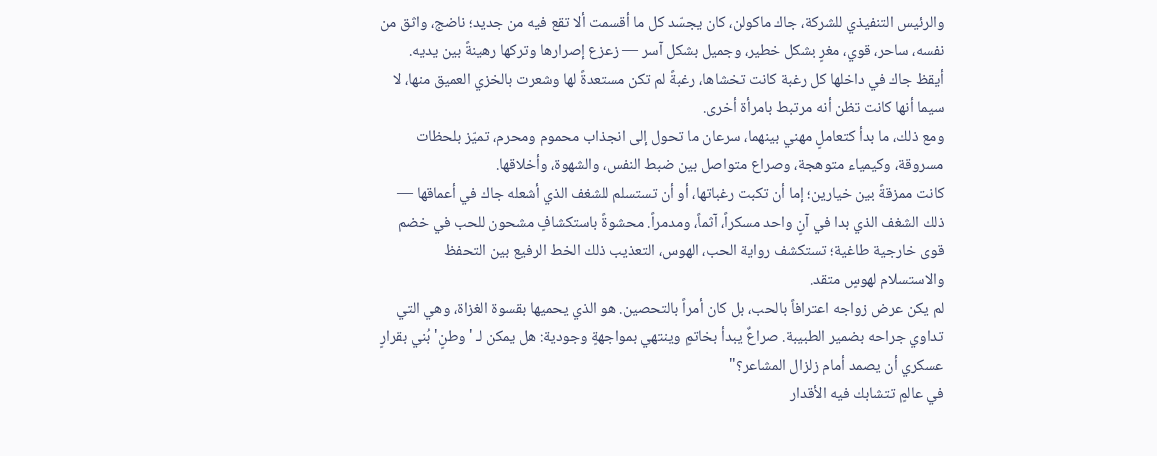والرئيس التنفيذي للشركة، جاك ماكولن، كان يجسّد كل ما أقسمت ألا تقع فيه من جديد؛ ناضج، واثق من نفسه، ساحر، قوي، مغرٍ بشكل خطير، وجميل بشكل آسر — زعزع إصرارها وتركها رهينةً بين يديه.
أيقظ جاك في داخلها كل رغبة كانت تخشاها، رغبةً لم تكن مستعدةً لها وشعرت بالخزي العميق منها، لا سيما أنها كانت تظن أنه مرتبط بامرأة أخرى.
ومع ذلك، ما بدأ كتعاملٍ مهني بينهما، سرعان ما تحول إلى انجذاب محموم ومحرم، تميّز بلحظات مسروقة، وكيمياء متوهجة، وصراع متواصل بين ضبط النفس، والشهوة، وأخلاقها.
كانت ممزقةً بين خيارين؛ إما أن تكبت رغباتها، أو أن تستسلم للشغف الذي أشعله جاك في أعماقها — ذلك الشغف الذي بدا في آنٍ واحد مسكراً، آثماً، ومدمراً. محشوةً باستكشافٍ مشحون للحب في خضم قوى خارجية طاغية؛ تستكشف رواية الحب، الهوس، التعذيب ذلك الخط الرفيع بين التحفظ والاستسلام لهوسٍ متقد.
لم يكن عرض زواجه اعترافاً بالحب، بل كان أمراً بالتحصين. هو الذي يحميها بقسوة الغزاة، وهي التي تداوي جراحه بضمير الطبيبة. صراعٌ يبدأ بخاتمٍ وينتهي بمواجهةٍ وجودية: هل يمكن لـ 'وطنٍ' بُني بقرارٍ عسكري أن يصمد أمام زلزال المشاعر؟"
في عالمٍ تتشابك فيه الأقدار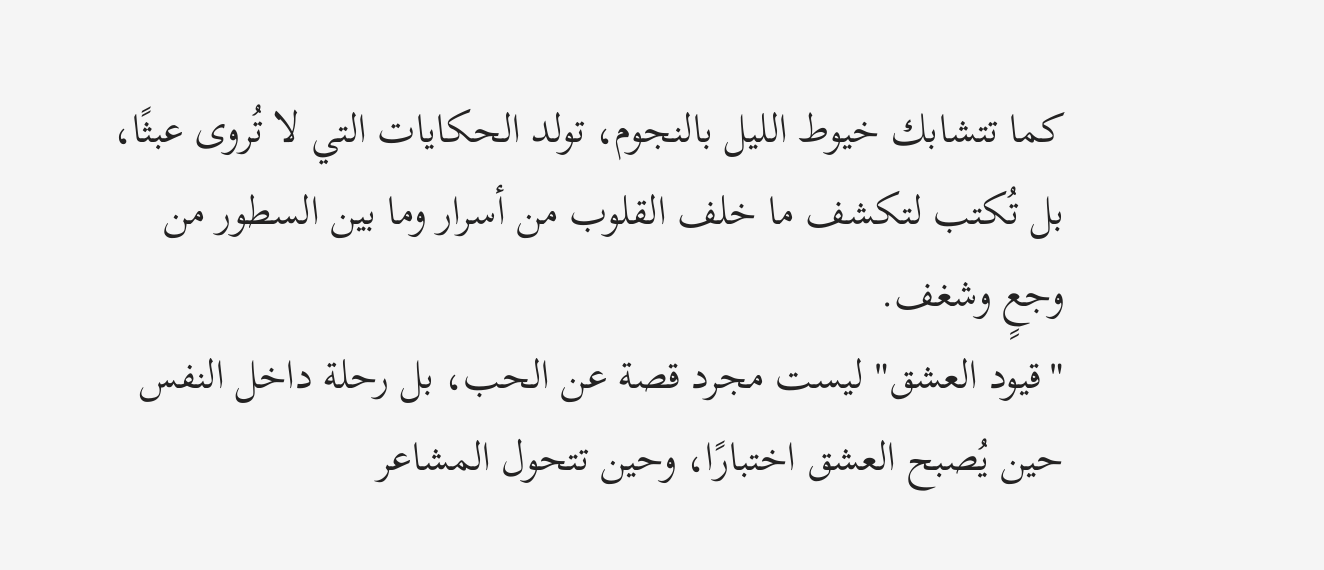كما تتشابك خيوط الليل بالنجوم، تولد الحكايات التي لا تُروى عبثًا، بل تُكتب لتكشف ما خلف القلوب من أسرار وما بين السطور من وجعٍ وشغف.
"قيود العشق" ليست مجرد قصة عن الحب، بل رحلة داخل النفس حين يُصبح العشق اختبارًا، وحين تتحول المشاعر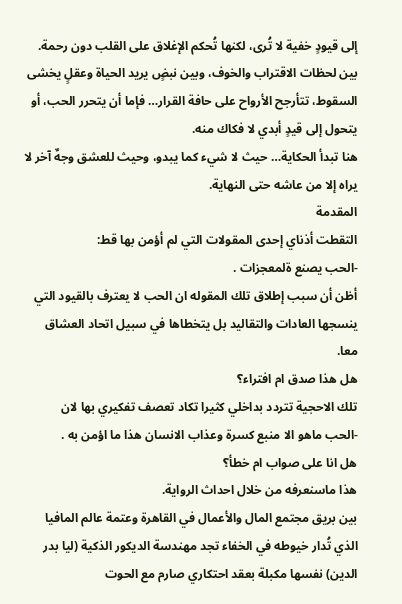إلى قيودٍ خفية لا تُرى، لكنها تُحكم الإغلاق على القلب دون رحمة.
بين لحظات الاقتراب والخوف، وبين نبضٍ يريد الحياة وعقلٍ يخشى السقوط، تتأرجح الأرواح على حافة القرار… فإما أن يتحرر الحب، أو يتحول إلى قيدٍ أبدي لا فكاك منه.
هنا تبدأ الحكاية… حيث لا شيء كما يبدو، وحيث للعشق وجهٌ آخر لا يراه إلا من عاشه حتى النهاية.
المقدمة
التقطت أذناي إحدى المقولات التي لم أؤمن بها قط:
-الحب يصنع ةلمعجزات .
أظن أن سبب إطلاق تلك المقوله ان الحب لا يعترف بالقيود التي ينسجها العادات والتقاليد بل يتخطاها في سبيل اتحاد العشاق معا.
هل هذا صدق ام افتراء؟
تلك الاحجية تتردد بداخلي كثيرا تكاد تعصف تفكيري بها لان
-الحب ماهو الا منبع كسرة وعذاب الانسان هذا ما اؤمن به .
هل انا على صواب ام خطأ؟
هذا ماسنعرفه من خلال احداث الرواية.
بين بريق مجتمع المال والأعمال في القاهرة وعتمة عالم المافيا الذي تُدار خيوطه في الخفاء تجد مهندسة الديكور الذكية (ليا بدر الدين) نفسها مكبلة بعقد احتكاري صارم مع الحوت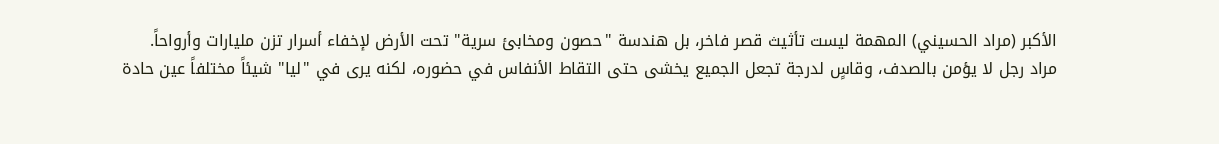الأكبر (مراد الحسيني) المهمة ليست تأثيث قصر فاخر، بل هندسة "حصون ومخابئ سرية" تحت الأرض لإخفاء أسرار تزن مليارات وأرواحاً.
مراد رجل لا يؤمن بالصدف، وقاسٍ لدرجة تجعل الجميع يخشى حتى التقاط الأنفاس في حضوره، لكنه يرى في "ليا" شيئاً مختلفاً عين حادة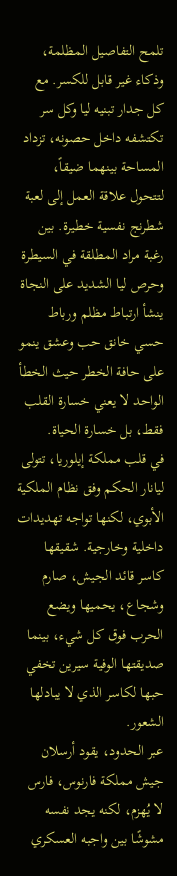تلمح التفاصيل المظلمة، وذكاء غير قابل للكسر. مع كل جدار تبنيه ليا وكل سر تكتشفه داخل حصونه، تزداد المساحة بينهما ضيقاً، لتتحول علاقة العمل إلى لعبة شطرنج نفسية خطيرة. بين رغبة مراد المطلقة في السيطرة وحرص ليا الشديد على النجاة ينشأ ارتباط مظلم ورباط حسي خانق حب وعشق ينمو على حافة الخطر حيث الخطأ الواحد لا يعني خسارة القلب فقط، بل خسارة الحياة.
في قلب مملكة إيلوريا، تتولى ليانار الحكم وفق نظام الملكية الأبوي، لكنها تواجه تهديدات داخلية وخارجية. شقيقها كاسر قائد الجيش، صارم وشجاع، يحميها ويضع الحرب فوق كل شيء، بينما صديقتها الوفية سيرين تخفي حبها لكاسر الذي لا يبادلها الشعور.
عبر الحدود، يقود أرسلان جيش مملكة فارنوس، فارس لا يُهزم، لكنه يجد نفسه مشوشًا بين واجبه العسكري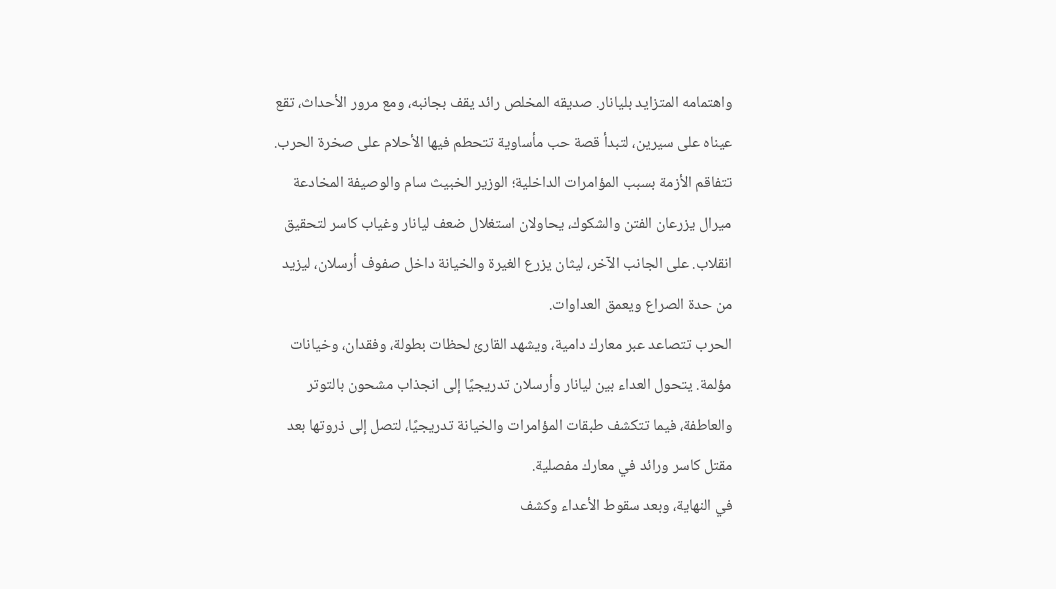واهتمامه المتزايد بليانار. صديقه المخلص رائد يقف بجانبه، ومع مرور الأحداث، تقع عيناه على سيرين، لتبدأ قصة حب مأساوية تتحطم فيها الأحلام على صخرة الحرب.
تتفاقم الأزمة بسبب المؤامرات الداخلية؛ الوزير الخبيث سام والوصيفة المخادعة ميرال يزرعان الفتن والشكوك، يحاولان استغلال ضعف ليانار وغياب كاسر لتحقيق انقلاب. على الجانب الآخر، ليثان يزرع الغيرة والخيانة داخل صفوف أرسلان، ليزيد من حدة الصراع ويعمق العداوات.
الحرب تتصاعد عبر معارك دامية، ويشهد القارئ لحظات بطولة، وفقدان، وخيانات مؤلمة. يتحول العداء بين ليانار وأرسلان تدريجيًا إلى انجذاب مشحون بالتوتر والعاطفة، فيما تتكشف طبقات المؤامرات والخيانة تدريجيًا، لتصل إلى ذروتها بعد مقتل كاسر ورائد في معارك مفصلية.
في النهاية، وبعد سقوط الأعداء وكشف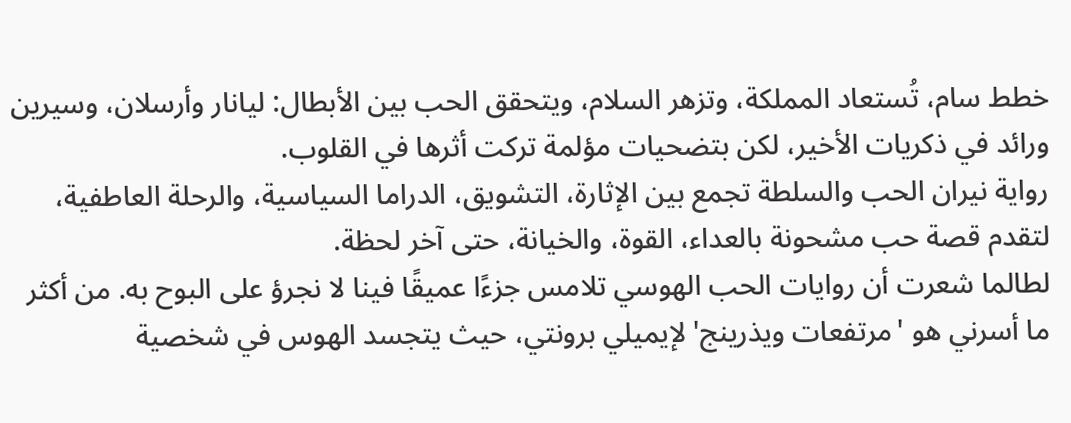خطط سام، تُستعاد المملكة، وتزهر السلام، ويتحقق الحب بين الأبطال: ليانار وأرسلان، وسيرين ورائد في ذكريات الأخير، لكن بتضحيات مؤلمة تركت أثرها في القلوب.
رواية نيران الحب والسلطة تجمع بين الإثارة، التشويق، الدراما السياسية، والرحلة العاطفية، لتقدم قصة حب مشحونة بالعداء، القوة، والخيانة، حتى آخر لحظة.
لطالما شعرت أن روايات الحب الهوسي تلامس جزءًا عميقًا فينا لا نجرؤ على البوح به. من أكثر ما أسرني هو 'مرتفعات ويذرينج' لإيميلي برونتي، حيث يتجسد الهوس في شخصية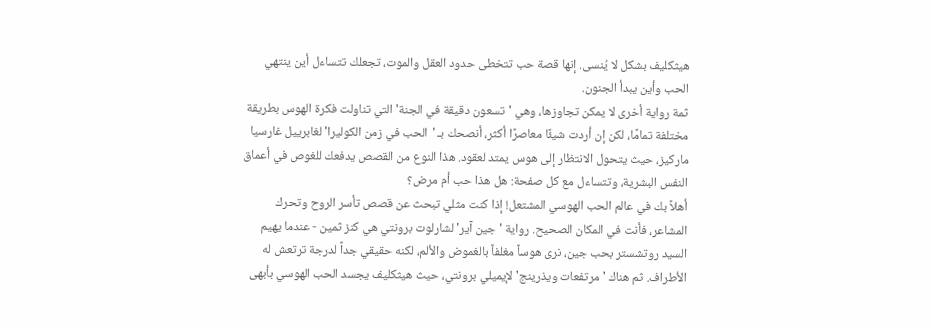هيثكليف بشكل لا يُنسى. إنها قصة حب تتخطى حدود العقل والموت، تجعلك تتساءل أين ينتهي الحب وأين يبدأ الجنون.
ثمة رواية أخرى لا يمكن تجاوزها، وهي 'تسعون دقيقة في الجنة' التي تناولت فكرة الهوس بطريقة مختلفة تمامًا، لكن إن أردت شيئًا معاصرًا أكثر، أنصحك بـ 'الحب في زمن الكوليرا' لغابرييل غارسيا ماركيز، حيث يتحول الانتظار إلى هوس يمتد لعقود. هذا النوع من القصص يدفعك للغوص في أعماق النفس البشرية، وتتساءل مع كل صفحة: هل هذا حب أم مرض؟
أهلاً بك في عالم الحب الهوسي المشتعل! إذا كنت مثلي تبحث عن قصص تأسر الروح وتحرك المشاعر، فأنت في المكان الصحيح. رواية 'جين آير' لشارلوت برونتي هي كنز ثمين - عندما يهيم السيد روتشستر بحب جين، نرى هوساً مغلفاً بالغموض والألم، لكنه حقيقي جداً لدرجة ترتعش له الأطراف. ثم هناك 'مرتفعات ويذرينج' لإيميلي برونتي، حيث هيثكليف يجسد الحب الهوسي بأبهى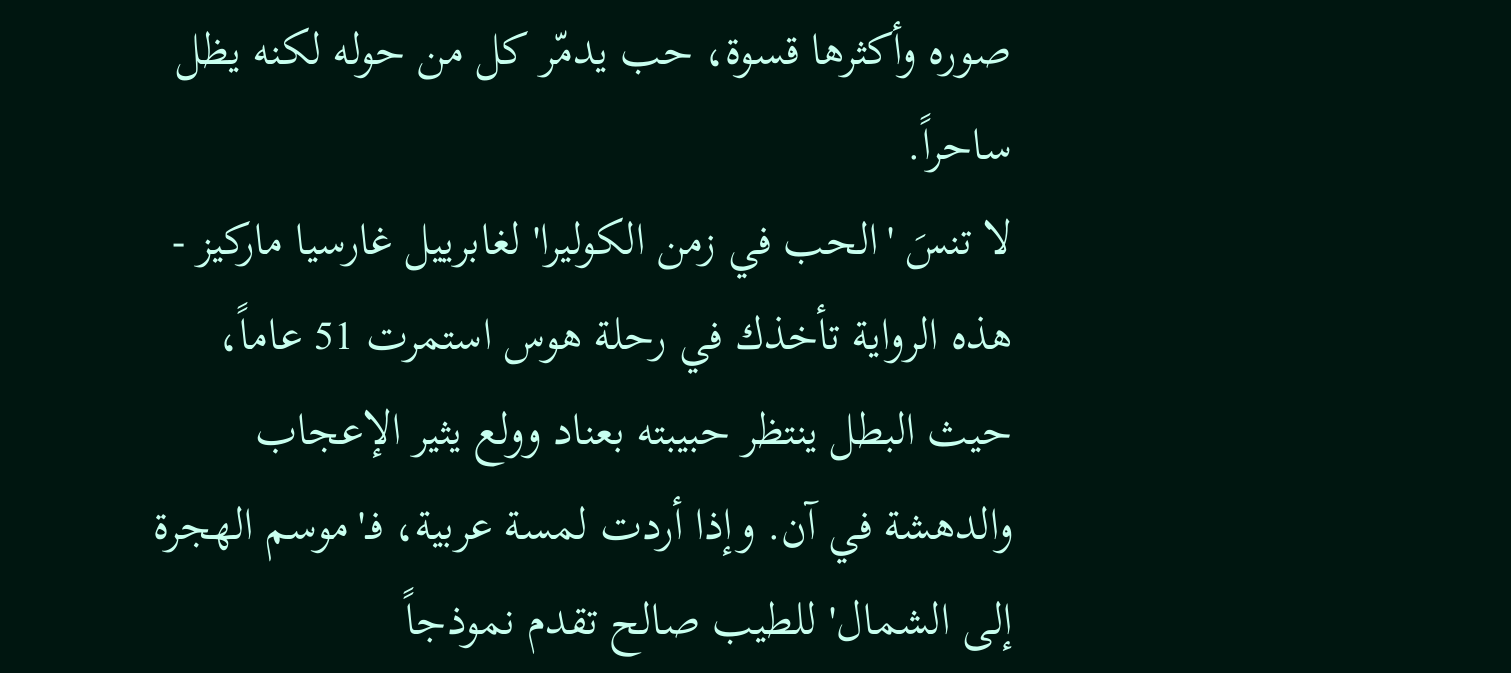صوره وأكثرها قسوة، حب يدمّر كل من حوله لكنه يظل ساحراً.
لا تنسَ 'الحب في زمن الكوليرا' لغابرييل غارسيا ماركيز - هذه الرواية تأخذك في رحلة هوس استمرت 51 عاماً، حيث البطل ينتظر حبيبته بعناد وولع يثير الإعجاب والدهشة في آن. وإذا أردت لمسة عربية، فـ'موسم الهجرة إلى الشمال' للطيب صالح تقدم نموذجاً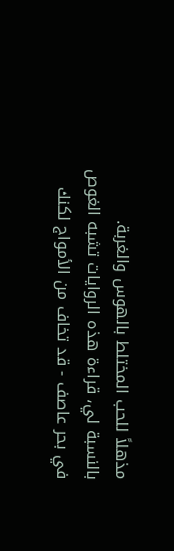مذهلاً للحب المختلط بالهوس والغربة.
بالنسبة لي، قراءة هذه الروايات تشبه الغوص في بحر عاصف - قد تخاف من الأمواج لكنك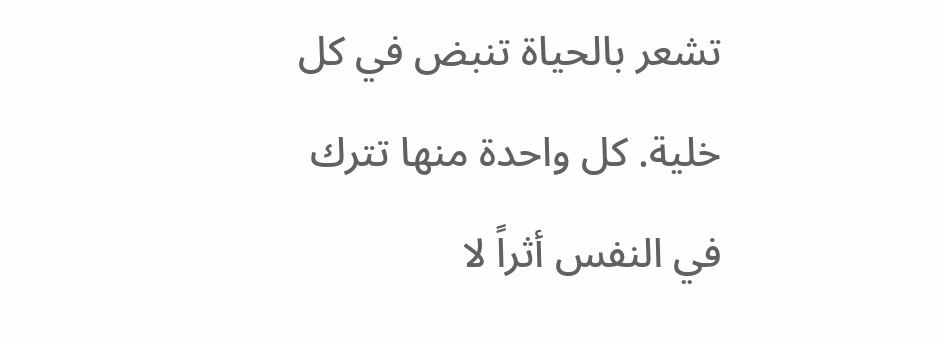تشعر بالحياة تنبض في كل خلية. كل واحدة منها تترك في النفس أثراً لا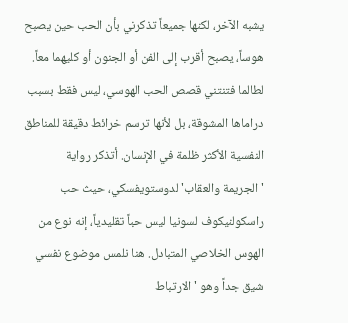يشبه الآخر، لكنها جميعاً تذكرني بأن الحب حين يصبح هوساً، يصبح أقرب إلى الفن أو الجنون أو كليهما معاً.
لطالما فتنتني قصص الحب الهوسي، ليس فقط بسبب دراماها المشوقة، بل لأنها ترسم خرائط دقيقة للمناطق النفسية الأكثر ظلمة في الإنسان. أتذكر رواية 'الجريمة والعقاب' لدوستويفسكي، حيث حب راسكولنيكوف لسونيا ليس حباً تقليدياً، إنه نوع من الهوس الخلاصي المتبادل. هنا نلمس موضوع نفسي شيق جداً وهو 'الارتباط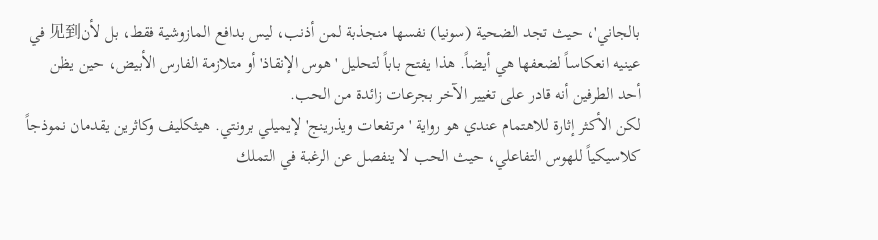بالجاني'، حيث تجد الضحية (سونيا) نفسها منجذبة لمن أذنب، ليس بدافع المازوشية فقط، بل لأن见到 في عينيه انعكاساً لضعفها هي أيضاً. هذا يفتح باباً لتحليل 'هوس الإنقاذ' أو متلازمة الفارس الأبيض، حين يظن أحد الطرفين أنه قادر على تغيير الآخر بجرعات زائدة من الحب.
لكن الأكثر إثارة للاهتمام عندي هو رواية 'مرتفعات ويذرينج' لإيميلي برونتي. هيثكليف وكاثرين يقدمان نموذجاً كلاسيكياً للهوس التفاعلي، حيث الحب لا ينفصل عن الرغبة في التملك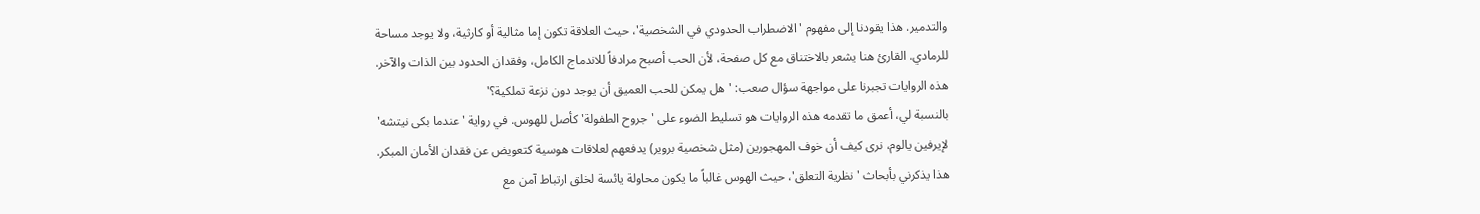والتدمير. هذا يقودنا إلى مفهوم 'الاضطراب الحدودي في الشخصية'، حيث العلاقة تكون إما مثالية أو كارثية، ولا يوجد مساحة للرمادي. القارئ هنا يشعر بالاختناق مع كل صفحة، لأن الحب أصبح مرادفاً للاندماج الكامل، وفقدان الحدود بين الذات والآخر. هذه الروايات تجبرنا على مواجهة سؤال صعب: 'هل يمكن للحب العميق أن يوجد دون نزعة تملكية؟'
بالنسبة لي، أعمق ما تقدمه هذه الروايات هو تسليط الضوء على 'جروح الطفولة' كأصل للهوس. في رواية 'عندما بكى نيتشه' لإيرفين يالوم، نرى كيف أن خوف المهجورين (مثل شخصية بروير) يدفعهم لعلاقات هوسية كتعويض عن فقدان الأمان المبكر. هذا يذكرني بأبحاث 'نظرية التعلق'، حيث الهوس غالباً ما يكون محاولة يائسة لخلق ارتباط آمن مع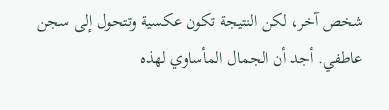شخص آخر، لكن النتيجة تكون عكسية وتتحول إلى سجن عاطفي. أجد أن الجمال المأساوي لهذه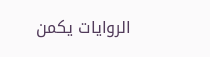الروايات يكمن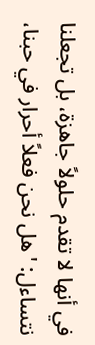في أنها لا تقدم حلولاً جاهزة، بل تجعلنا نتساءل: 'هل نحن فعلاً أحرار في حبنا،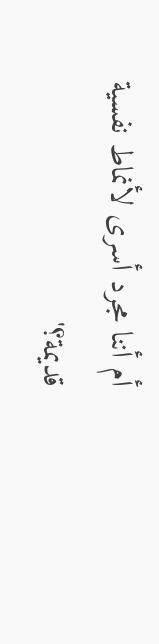أم أننا مجرد أسرى لأنماط نفسية قديمة؟'